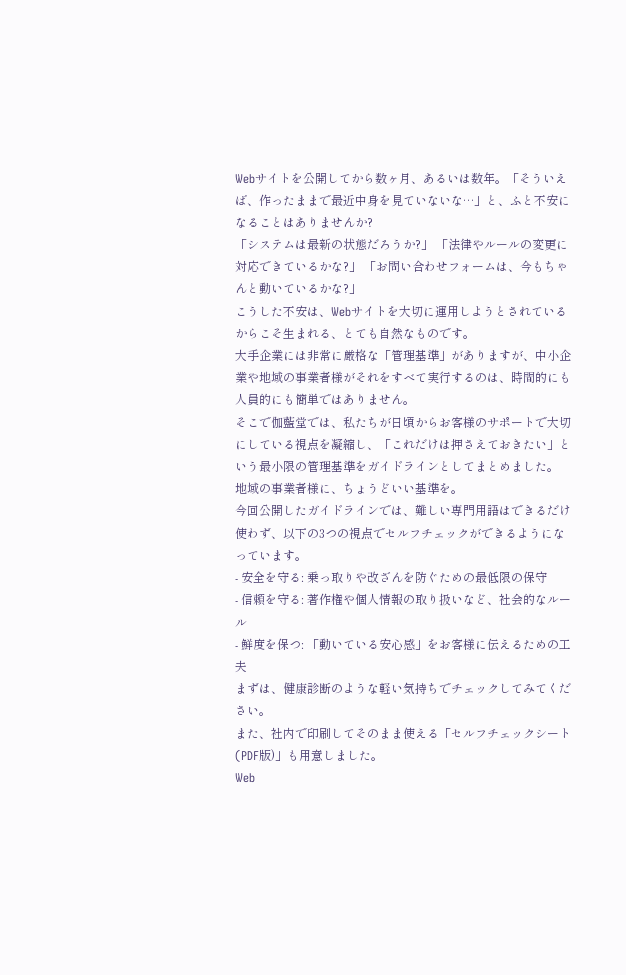Webサイトを公開してから数ヶ月、あるいは数年。「そういえば、作ったままで最近中身を見ていないな…」と、ふと不安になることはありませんか?
「システムは最新の状態だろうか?」 「法律やルールの変更に対応できているかな?」 「お問い合わせフォームは、今もちゃんと動いているかな?」
こうした不安は、Webサイトを大切に運用しようとされているからこそ生まれる、とても自然なものです。
大手企業には非常に厳格な「管理基準」がありますが、中小企業や地域の事業者様がそれをすべて実行するのは、時間的にも人員的にも簡単ではありません。
そこで伽藍堂では、私たちが日頃からお客様のサポートで大切にしている視点を凝縮し、「これだけは押さえておきたい」という最小限の管理基準をガイドラインとしてまとめました。
地域の事業者様に、ちょうどいい基準を。
今回公開したガイドラインでは、難しい専門用語はできるだけ使わず、以下の3つの視点でセルフチェックができるようになっています。
- 安全を守る: 乗っ取りや改ざんを防ぐための最低限の保守
- 信頼を守る: 著作権や個人情報の取り扱いなど、社会的なルール
- 鮮度を保つ: 「動いている安心感」をお客様に伝えるための工夫
まずは、健康診断のような軽い気持ちでチェックしてみてください。
また、社内で印刷してそのまま使える「セルフチェックシート(PDF版)」も用意しました。
Web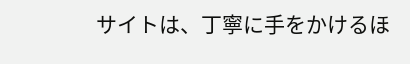サイトは、丁寧に手をかけるほ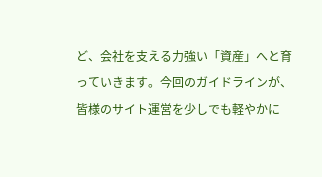ど、会社を支える力強い「資産」へと育っていきます。今回のガイドラインが、皆様のサイト運営を少しでも軽やかに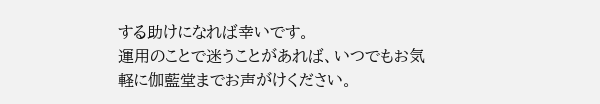する助けになれば幸いです。
運用のことで迷うことがあれば、いつでもお気軽に伽藍堂までお声がけください。